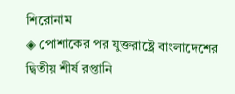শিরোনাম
◈ পোশাকের পর যুক্তরাষ্ট্রে বাংলাদেশের দ্বিতীয় শীর্ষ রপ্তানি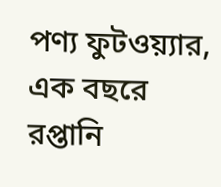পণ্য ফুটওয়্যার, এক বছরে রপ্তানি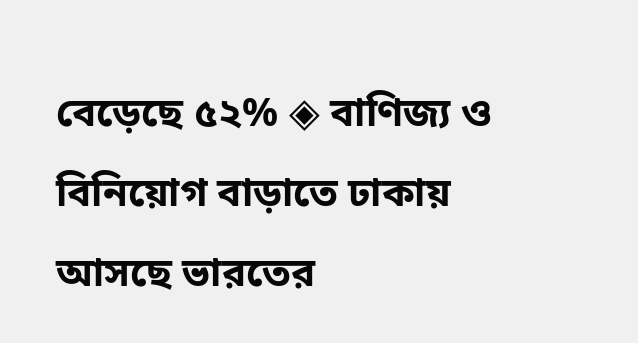বেড়েছে ৫২% ◈ বাণিজ্য ও বিনিয়োগ বাড়াতে ঢাকায় আসছে ভারতের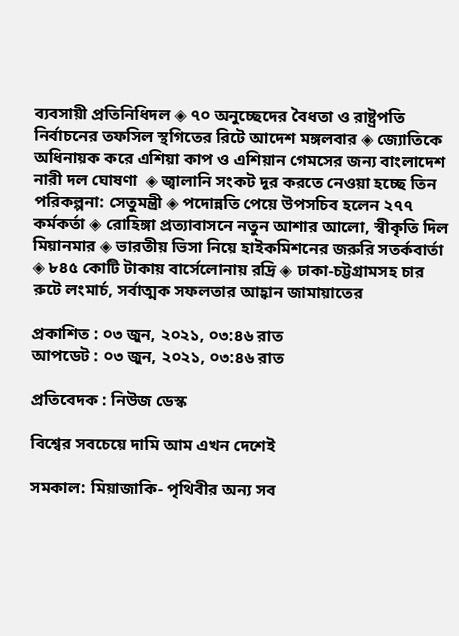ব্যবসায়ী প্রতিনিধিদল ◈ ৭০ অনুচ্ছেদের বৈধতা ও রাষ্ট্রপতি নির্বাচনের তফসিল স্থগিতের রিটে আদেশ মঙ্গলবার ◈ জ্যো‌তি‌কে অ‌ধিনায়ক ক‌রে এশিয়া কাপ ও এশিয়ান গেমসের জন‌্য বাংলা‌দেশ নারী দল ঘোষণা  ◈ জ্বালানি সংকট দূর করতে নেওয়া হচ্ছে তিন পরিকল্পনা: সেতুমন্ত্রী ◈ পদোন্নতি পেয়ে উপসচিব হলেন ২৭৭ কর্মকর্তা ◈ রোহিঙ্গা প্রত্যাবাসনে নতুন আশার আলো, স্বীকৃতি দিল মিয়ানমার ◈ ভারতীয় ভিসা নিয়ে হাইক‌মিশনের জরুরি সতর্কবার্তা ◈ ৮৪৫ কোটি টাকায় বার্সেলোনায় রদ্রি ◈ ঢাকা-চট্টগ্রামসহ চার রুটে লংমার্চ, সর্বাত্মক সফলতার আহ্বান জামায়াতের

প্রকাশিত : ০৩ জুন, ২০২১, ০৩:৪৬ রাত
আপডেট : ০৩ জুন, ২০২১, ০৩:৪৬ রাত

প্রতিবেদক : নিউজ ডেস্ক

বিশ্বের সবচেয়ে দামি আম এখন দেশেই

সমকাল: মিয়াজাকি- পৃথিবীর অন্য সব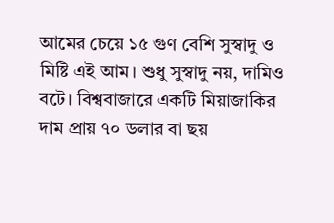আমের চেয়ে ১৫ গুণ বেশি সুস্বাদু ও মিষ্টি এই আম। শুধু সুস্বাদু নয়, দামিও বটে। বিশ্ববাজারে একটি মিয়াজাকির দাম প্রায় ৭০ ডলার বা ছয়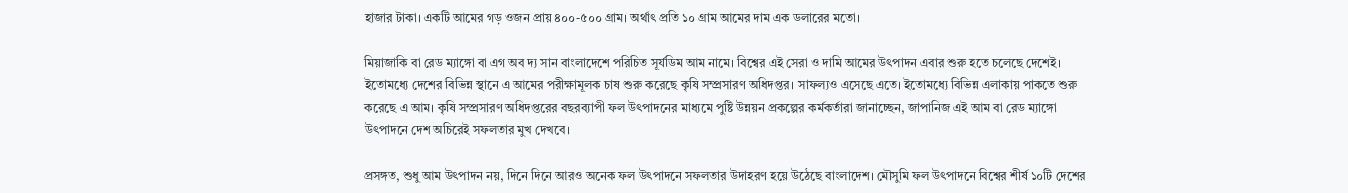হাজার টাকা। একটি আমের গড় ওজন প্রায় ৪০০-৫০০ গ্রাম। অর্থাৎ প্রতি ১০ গ্রাম আমের দাম এক ডলারের মতো।

মিয়াজাকি বা রেড ম্যাঙ্গো বা এগ অব দ্য সান বাংলাদেশে পরিচিত সূর্যডিম আম নামে। বিশ্বের এই সেরা ও দামি আমের উৎপাদন এবার শুরু হতে চলেছে দেশেই। ইতোমধ্যে দেশের বিভিন্ন স্থানে এ আমের পরীক্ষামূলক চাষ শুরু করেছে কৃষি সম্প্রসারণ অধিদপ্তর। সাফল্যও এসেছে এতে। ইতোমধ্যে বিভিন্ন এলাকায় পাকতে শুরু করেছে এ আম। কৃষি সম্প্রসারণ অধিদপ্তরের বছরব্যাপী ফল উৎপাদনের মাধ্যমে পুষ্টি উন্নয়ন প্রকল্পের কর্মকর্তারা জানাচ্ছেন, জাপানিজ এই আম বা রেড ম্যাঙ্গো উৎপাদনে দেশ অচিরেই সফলতার মুখ দেখবে।

প্রসঙ্গত, শুধু আম উৎপাদন নয়, দিনে দিনে আরও অনেক ফল উৎপাদনে সফলতার উদাহরণ হয়ে উঠেছে বাংলাদেশ। মৌসুমি ফল উৎপাদনে বিশ্বের শীর্ষ ১০টি দেশের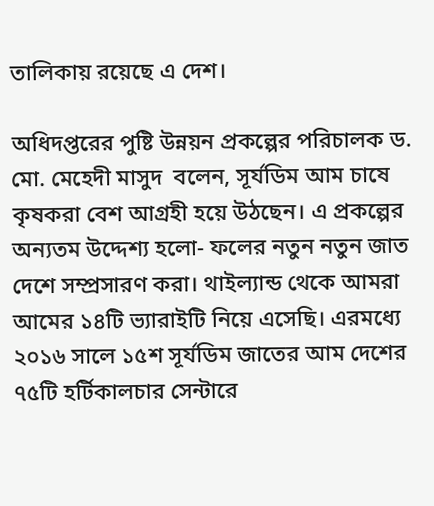তালিকায় রয়েছে এ দেশ।

অধিদপ্তরের পুষ্টি উন্নয়ন প্রকল্পের পরিচালক ড. মো. মেহেদী মাসুদ  বলেন, সূর্যডিম আম চাষে কৃষকরা বেশ আগ্রহী হয়ে উঠছেন। এ প্রকল্পের অন্যতম উদ্দেশ্য হলো- ফলের নতুন নতুন জাত দেশে সম্প্রসারণ করা। থাইল্যান্ড থেকে আমরা আমের ১৪টি ভ্যারাইটি নিয়ে এসেছি। এরমধ্যে ২০১৬ সালে ১৫শ সূর্যডিম জাতের আম দেশের ৭৫টি হর্টিকালচার সেন্টারে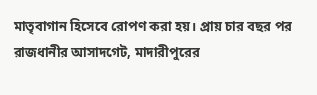মাতৃবাগান হিসেবে রোপণ করা হয়। প্রায় চার বছর পর রাজধানীর আসাদগেট, মাদারীপুরের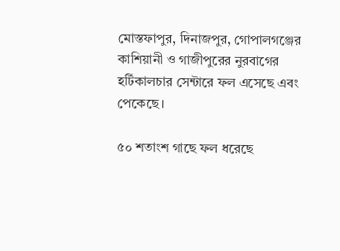মোস্তফাপুর, দিনাজপুর, গোপালগঞ্জের কাশিয়ানী ও গাজীপুরের নুরবাগের হর্টিকালচার সেন্টারে ফল এসেছে এবং পেকেছে।

৫০ শতাংশ গাছে ফল ধরেছে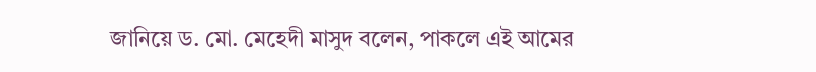জানিয়ে ড. মো. মেহেদী মাসুদ বলেন, পাকলে এই আমের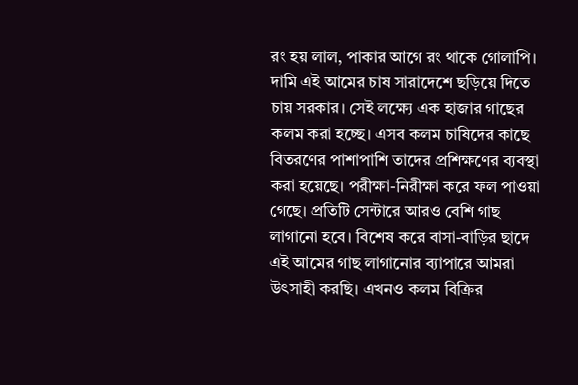রং হয় লাল, পাকার আগে রং থাকে গোলাপি। দামি এই আমের চাষ সারাদেশে ছড়িয়ে দিতে চায় সরকার। সেই লক্ষ্যে এক হাজার গাছের কলম করা হচ্ছে। এসব কলম চাষিদের কাছে বিতরণের পাশাপাশি তাদের প্রশিক্ষণের ব্যবস্থা করা হয়েছে। পরীক্ষা-নিরীক্ষা করে ফল পাওয়া গেছে। প্রতিটি সেন্টারে আরও বেশি গাছ লাগানো হবে। বিশেষ করে বাসা-বাড়ির ছাদে এই আমের গাছ লাগানোর ব্যাপারে আমরা উৎসাহী করছি। এখনও কলম বিক্রির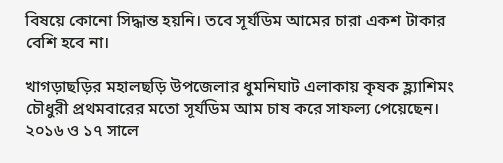বিষয়ে কোনো সিদ্ধান্ত হয়নি। তবে সূর্যডিম আমের চারা একশ টাকার বেশি হবে না।

খাগড়াছড়ির মহালছড়ি উপজেলার ধুমনিঘাট এলাকায় কৃষক হ্ল্যাশিমং চৌধুরী প্রথমবারের মতো সূর্যডিম আম চাষ করে সাফল্য পেয়েছেন। ২০১৬ ও ১৭ সালে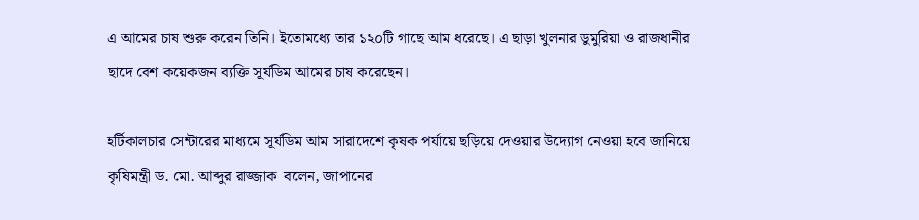এ আমের চাষ শুরু করেন তিনি। ইতোমধ্যে তার ১২০টি গাছে আম ধরেছে। এ ছাড়া খুলনার ডুমুরিয়া ও রাজধানীর ছাদে বেশ কয়েকজন ব্যক্তি সূর্যডিম আমের চাষ করেছেন।

হর্টিকালচার সেন্টারের মাধ্যমে সূর্যডিম আম সারাদেশে কৃষক পর্যায়ে ছড়িয়ে দেওয়ার উদ্যোগ নেওয়া হবে জানিয়ে কৃষিমন্ত্রী ড. মো. আব্দুর রাজ্জাক  বলেন, জাপানের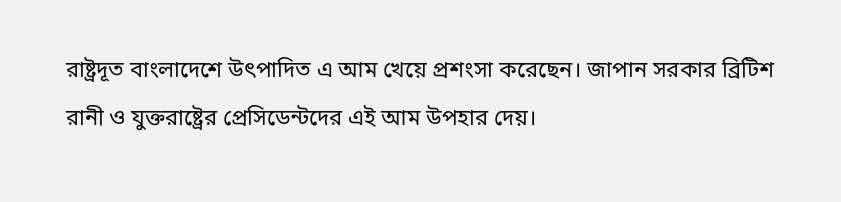রাষ্ট্রদূত বাংলাদেশে উৎপাদিত এ আম খেয়ে প্রশংসা করেছেন। জাপান সরকার ব্রিটিশ রানী ও যুক্তরাষ্ট্রের প্রেসিডেন্টদের এই আম উপহার দেয়।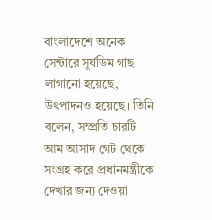বাংলাদেশে অনেক সেন্টারে সূর্যডিম গাছ লাগানো হয়েছে, উৎপাদনও হয়েছে। তিনি বলেন, সম্প্রতি চারটি আম আসাদ গেট থেকে সংগ্রহ করে প্রধানমন্ত্রীকে দেখার জন্য দেওয়া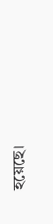হয়েছে।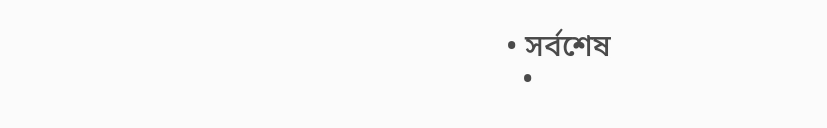• সর্বশেষ
  •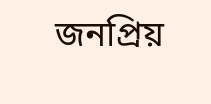জনপ্রিয়